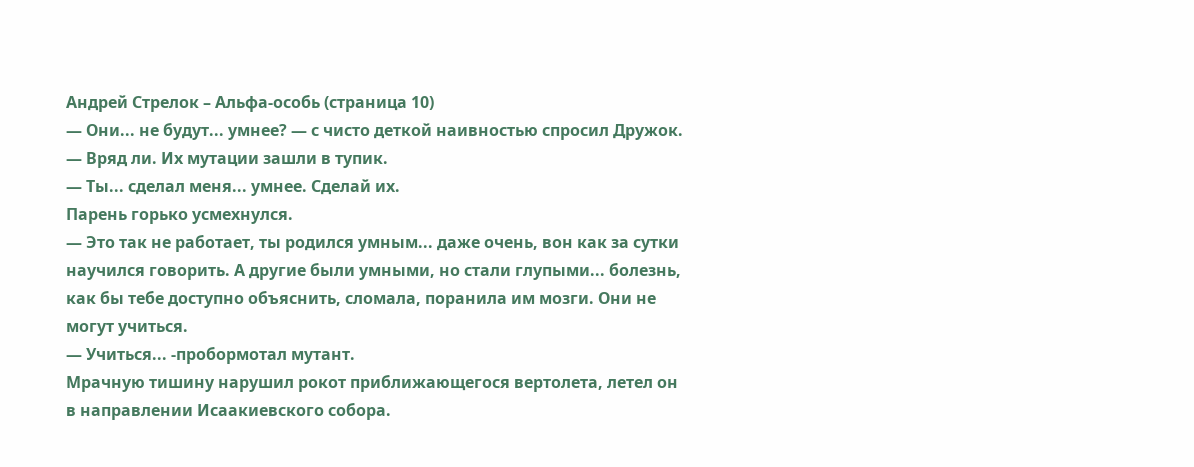Андрей Стрелок – Альфа-особь (страница 10)
— Они... не будут... умнее? — с чисто деткой наивностью спросил Дружок.
— Вряд ли. Их мутации зашли в тупик.
— Ты... сделал меня... умнее. Сделай их.
Парень горько усмехнулся.
— Это так не работает, ты родился умным... даже очень, вон как за сутки научился говорить. А другие были умными, но стали глупыми... болезнь, как бы тебе доступно объяснить, сломала, поранила им мозги. Они не могут учиться.
— Учиться... -пробормотал мутант.
Мрачную тишину нарушил рокот приближающегося вертолета, летел он в направлении Исаакиевского собора.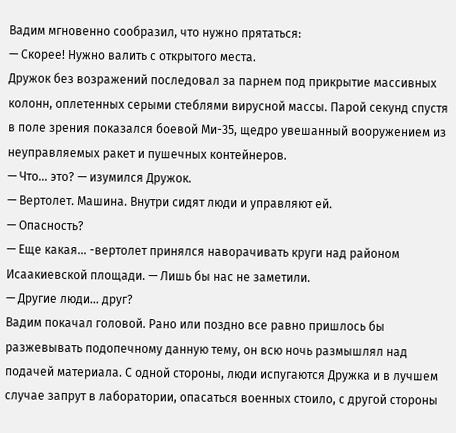Вадим мгновенно сообразил, что нужно прятаться:
— Скорее! Нужно валить с открытого места.
Дружок без возражений последовал за парнем под прикрытие массивных колонн, оплетенных серыми стеблями вирусной массы. Парой секунд спустя в поле зрения показался боевой Ми-35, щедро увешанный вооружением из неуправляемых ракет и пушечных контейнеров.
— Что... это? — изумился Дружок.
— Вертолет. Машина. Внутри сидят люди и управляют ей.
— Опасность?
— Еще какая... -вертолет принялся наворачивать круги над районом Исаакиевской площади. — Лишь бы нас не заметили.
— Другие люди... друг?
Вадим покачал головой. Рано или поздно все равно пришлось бы разжевывать подопечному данную тему, он всю ночь размышлял над подачей материала. С одной стороны, люди испугаются Дружка и в лучшем случае запрут в лаборатории, опасаться военных стоило, с другой стороны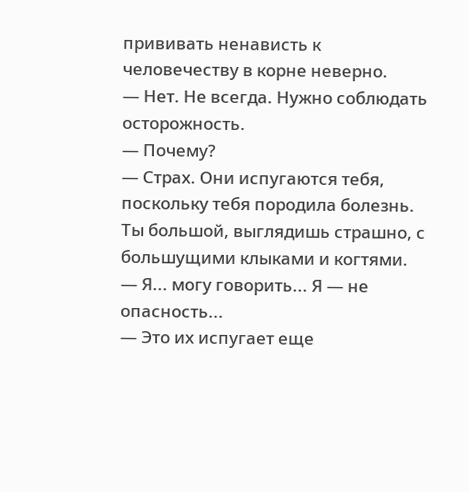прививать ненависть к человечеству в корне неверно.
— Нет. Не всегда. Нужно соблюдать осторожность.
— Почему?
— Страх. Они испугаются тебя, поскольку тебя породила болезнь. Ты большой, выглядишь страшно, с большущими клыками и когтями.
— Я... могу говорить... Я — не опасность...
— Это их испугает еще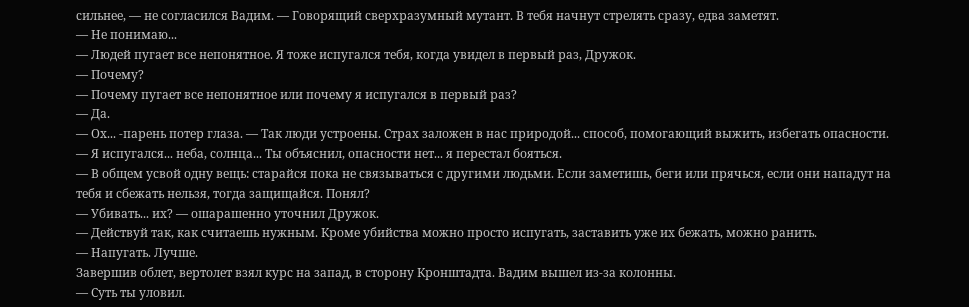сильнее, — не согласился Вадим. — Говорящий сверхразумный мутант. В тебя начнут стрелять сразу, едва заметят.
— Не понимаю...
— Людей пугает все непонятное. Я тоже испугался тебя, когда увидел в первый раз, Дружок.
— Почему?
— Почему пугает все непонятное или почему я испугался в первый раз?
— Да.
— Ох... -парень потер глаза. — Так люди устроены. Страх заложен в нас природой... способ, помогающий выжить, избегать опасности.
— Я испугался... неба, солнца... Ты объяснил, опасности нет... я перестал бояться.
— В общем усвой одну вещь: старайся пока не связываться с другими людьми. Если заметишь, беги или прячься, если они нападут на тебя и сбежать нельзя, тогда защищайся. Понял?
— Убивать... их? — ошарашенно уточнил Дружок.
— Действуй так, как считаешь нужным. Кроме убийства можно просто испугать, заставить уже их бежать, можно ранить.
— Напугать. Лучше.
Завершив облет, вертолет взял курс на запад, в сторону Кронштадта. Вадим вышел из-за колонны.
— Суть ты уловил.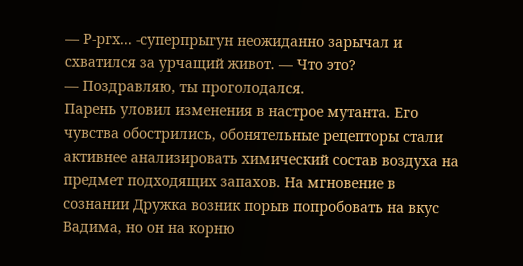— Р-ргх... -суперпрыгун неожиданно зарычал и схватился за урчащий живот. — Что это?
— Поздравляю, ты проголодался.
Парень уловил изменения в настрое мутанта. Его чувства обострились, обонятельные рецепторы стали активнее анализировать химический состав воздуха на предмет подходящих запахов. На мгновение в сознании Дружка возник порыв попробовать на вкус Вадима, но он на корню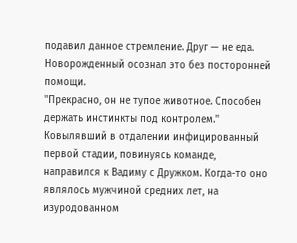подавил данное стремление. Друг — не еда. Новорожденный осознал это без посторонней помощи.
''Прекрасно, он не тупое животное. Способен держать инстинкты под контролем.''
Ковылявший в отдалении инфицированный первой стадии, повинуясь команде, направился к Вадиму с Дружком. Когда-то оно являлось мужчиной средних лет, на изуродованном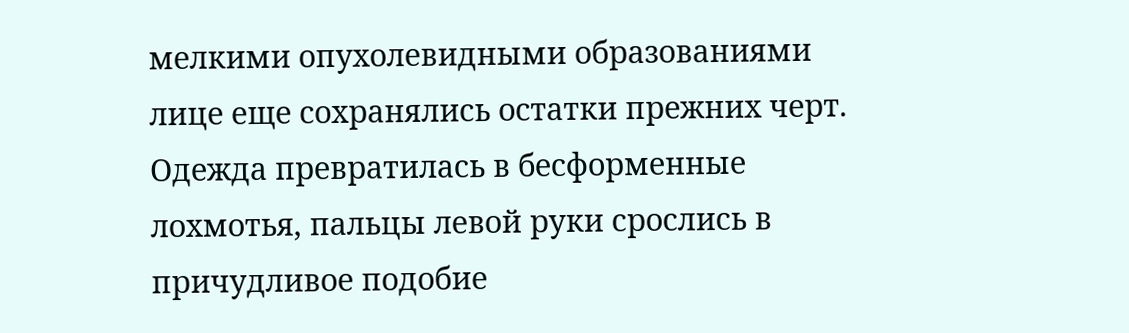мелкими опухолевидными образованиями лице еще сохранялись остатки прежних черт. Одежда превратилась в бесформенные лохмотья, пальцы левой руки срослись в причудливое подобие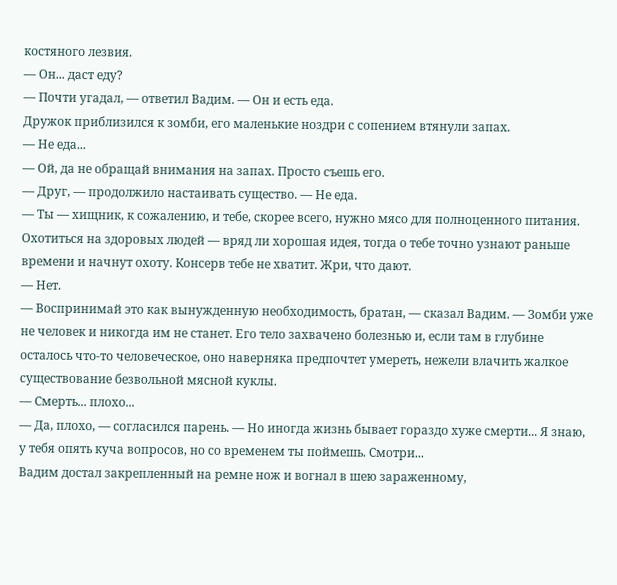костяного лезвия.
— Он... даст еду?
— Почти угадал, — ответил Вадим. — Он и есть еда.
Дружок приблизился к зомби, его маленькие ноздри с сопением втянули запах.
— Не еда...
— Ой, да не обращай внимания на запах. Просто съешь его.
— Друг, — продолжило настаивать существо. — Не еда.
— Ты — хищник, к сожалению, и тебе, скорее всего, нужно мясо для полноценного питания. Охотиться на здоровых людей — вряд ли хорошая идея, тогда о тебе точно узнают раньше времени и начнут охоту. Консерв тебе не хватит. Жри, что дают.
— Нет.
— Воспринимай это как вынужденную необходимость, братан, — сказал Вадим. — Зомби уже не человек и никогда им не станет. Его тело захвачено болезнью и, если там в глубине осталось что-то человеческое, оно наверняка предпочтет умереть, нежели влачить жалкое существование безвольной мясной куклы.
— Смерть... плохо...
— Да, плохо, — согласился парень. — Но иногда жизнь бывает гораздо хуже смерти... Я знаю, у тебя опять куча вопросов, но со временем ты поймешь. Смотри...
Вадим достал закрепленный на ремне нож и вогнал в шею зараженному,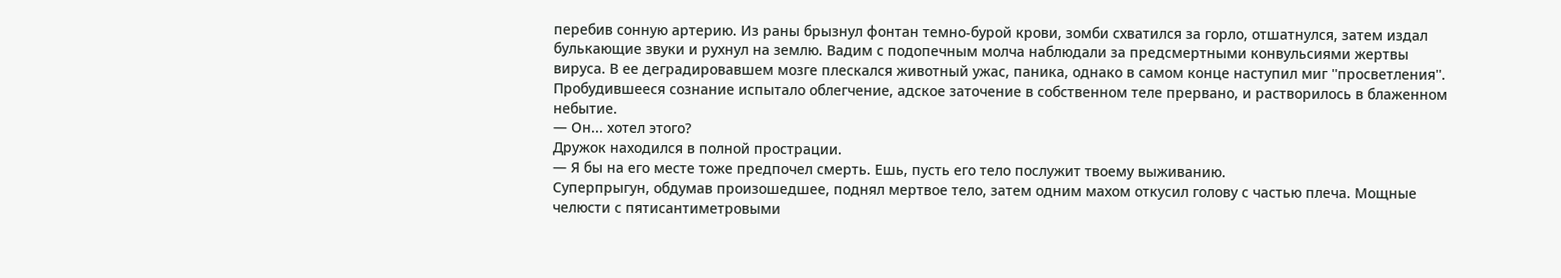перебив сонную артерию. Из раны брызнул фонтан темно-бурой крови, зомби схватился за горло, отшатнулся, затем издал булькающие звуки и рухнул на землю. Вадим с подопечным молча наблюдали за предсмертными конвульсиями жертвы вируса. В ее деградировавшем мозге плескался животный ужас, паника, однако в самом конце наступил миг ''просветления''. Пробудившееся сознание испытало облегчение, адское заточение в собственном теле прервано, и растворилось в блаженном небытие.
— Он... хотел этого?
Дружок находился в полной прострации.
— Я бы на его месте тоже предпочел смерть. Ешь, пусть его тело послужит твоему выживанию.
Суперпрыгун, обдумав произошедшее, поднял мертвое тело, затем одним махом откусил голову с частью плеча. Мощные челюсти с пятисантиметровыми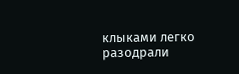клыками легко разодрали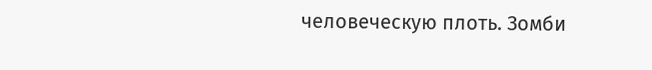человеческую плоть. Зомби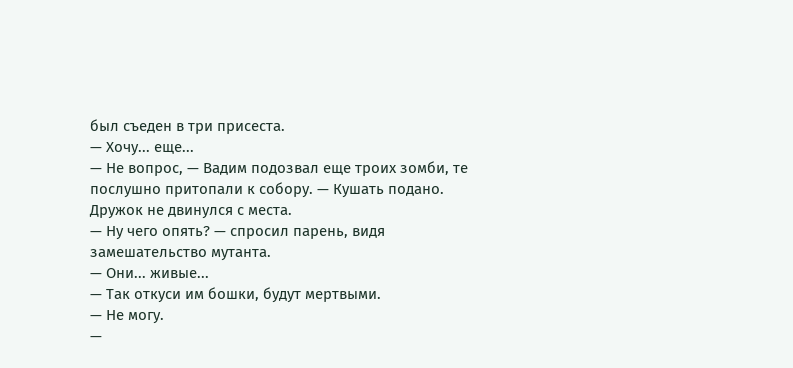был съеден в три присеста.
— Хочу... еще...
— Не вопрос, — Вадим подозвал еще троих зомби, те послушно притопали к собору. — Кушать подано.
Дружок не двинулся с места.
— Ну чего опять? — спросил парень, видя замешательство мутанта.
— Они... живые...
— Так откуси им бошки, будут мертвыми.
— Не могу.
—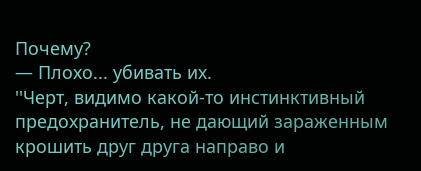Почему?
— Плохо... убивать их.
''Черт, видимо какой-то инстинктивный предохранитель, не дающий зараженным крошить друг друга направо и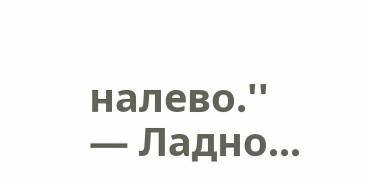налево.''
— Ладно...